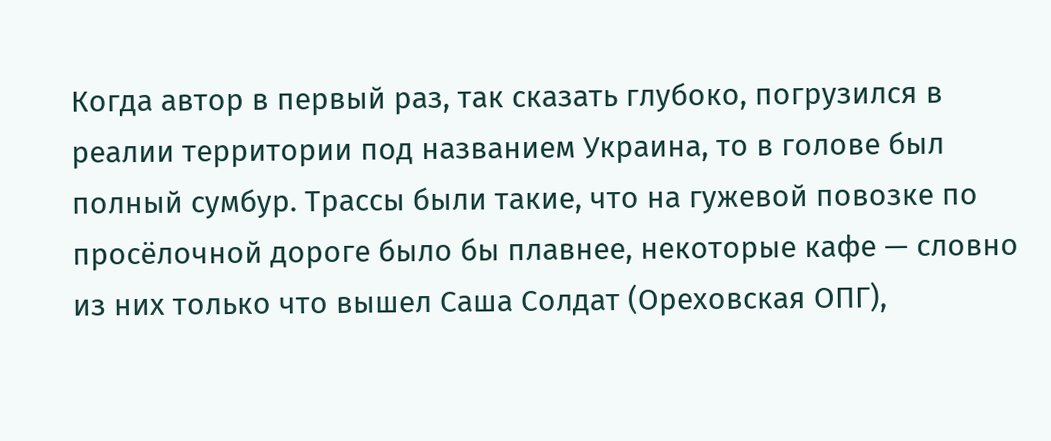Когда автор в первый раз, так сказать глубоко, погрузился в реалии территории под названием Украина, то в голове был полный сумбур. Трассы были такие, что на гужевой повозке по просёлочной дороге было бы плавнее, некоторые кафе — словно из них только что вышел Саша Солдат (Ореховская ОПГ),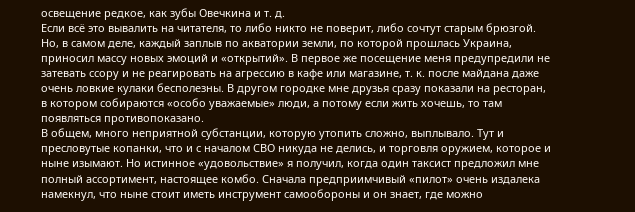освещение редкое, как зубы Овечкина и т. д.
Если всё это вывалить на читателя, то либо никто не поверит, либо сочтут старым брюзгой. Но, в самом деле, каждый заплыв по акватории земли, по которой прошлась Украина, приносил массу новых эмоций и «открытий». В первое же посещение меня предупредили не затевать ссору и не реагировать на агрессию в кафе или магазине, т. к. после майдана даже очень ловкие кулаки бесполезны. В другом городке мне друзья сразу показали на ресторан, в котором собираются «особо уважаемые» люди, а потому если жить хочешь, то там появляться противопоказано.
В общем, много неприятной субстанции, которую утопить сложно, выплывало. Тут и пресловутые копанки, что и с началом СВО никуда не делись, и торговля оружием, которое и ныне изымают. Но истинное «удовольствие» я получил, когда один таксист предложил мне полный ассортимент, настоящее комбо. Сначала предприимчивый «пилот» очень издалека намекнул, что ныне стоит иметь инструмент самообороны и он знает, где можно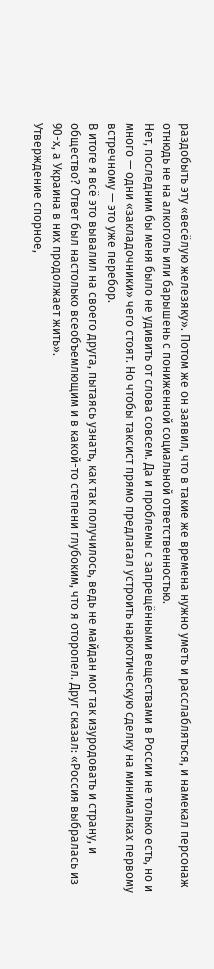раздобыть эту «весёлую железяку». Потом же он заявил, что в такие же времена нужно уметь и расслабляться, и намекал персонаж отнюдь не на алкоголь или барышень с пониженной социальной ответственностью.
Нет, последним бы меня было не удивить от слова совсем. Да и проблемы с запрещёнными веществами в России не только есть, но и много — одни «закладочники» чего стоят. Но чтобы таксист прямо предлагал устроить наркотическую сделку на минималках первому встречному — это уже перебор.
В итоге я всё это вывалил на своего друга, пытаясь узнать, как так получилось, ведь не майдан мог так изуродовать и страну, и общество? Ответ был настолько всеобъемлющим и в какой-то степени глубоким, что я оторопел. Друг сказал: «Россия выбралась из 90-х, а Украина в них продолжает жить».
Утверждение спорное,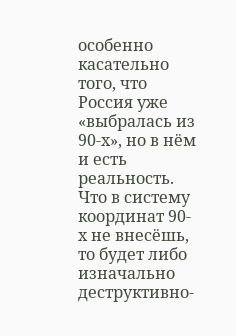особенно касательно того, что Россия уже «выбралась из 90-х», но в нём и есть реальность. Что в систему координат 90-х не внесёшь, то будет либо изначально деструктивно-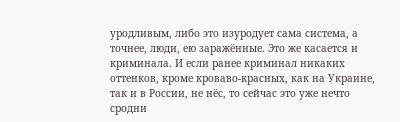уродливым, либо это изуродует сама система, а точнее, люди, ею заражённые. Это же касается и криминала. И если ранее криминал никаких оттенков, кроме кроваво-красных, как на Украине, так и в России, не нёс, то сейчас это уже нечто сродни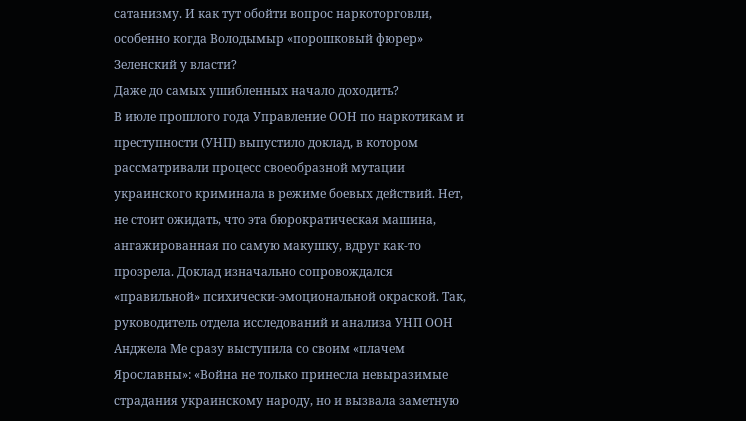сатанизму. И как тут обойти вопрос наркоторговли, особенно когда Володымыр «порошковый фюрер» Зеленский у власти?
Даже до самых ушибленных начало доходить?
В июле прошлого года Управление ООН по наркотикам и преступности (УНП) выпустило доклад, в котором рассматривали процесс своеобразной мутации украинского криминала в режиме боевых действий. Нет, не стоит ожидать, что эта бюрократическая машина, ангажированная по самую макушку, вдруг как-то прозрела. Доклад изначально сопровождался «правильной» психически-эмоциональной окраской. Так, руководитель отдела исследований и анализа УНП ООН Анджела Ме сразу выступила со своим «плачем Ярославны»: «Война не только принесла невыразимые страдания украинскому народу, но и вызвала заметную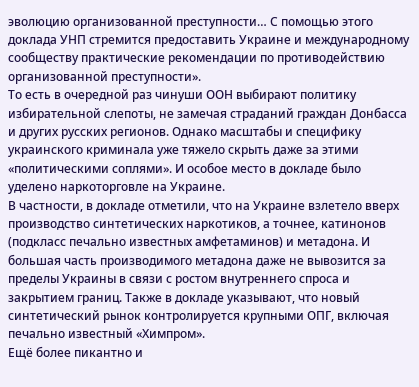эволюцию организованной преступности… С помощью этого доклада УНП стремится предоставить Украине и международному сообществу практические рекомендации по противодействию организованной преступности».
То есть в очередной раз чинуши ООН выбирают политику избирательной слепоты, не замечая страданий граждан Донбасса и других русских регионов. Однако масштабы и специфику украинского криминала уже тяжело скрыть даже за этими «политическими соплями». И особое место в докладе было уделено наркоторговле на Украине.
В частности, в докладе отметили, что на Украине взлетело вверх производство синтетических наркотиков, а точнее, катинонов (подкласс печально известных амфетаминов) и метадона. И большая часть производимого метадона даже не вывозится за пределы Украины в связи с ростом внутреннего спроса и закрытием границ. Также в докладе указывают, что новый синтетический рынок контролируется крупными ОПГ, включая печально известный «Химпром».
Ещё более пикантно и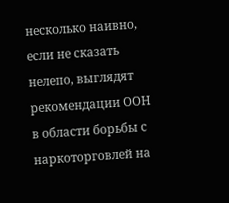несколько наивно, если не сказать нелепо, выглядят рекомендации ООН в области борьбы с наркоторговлей на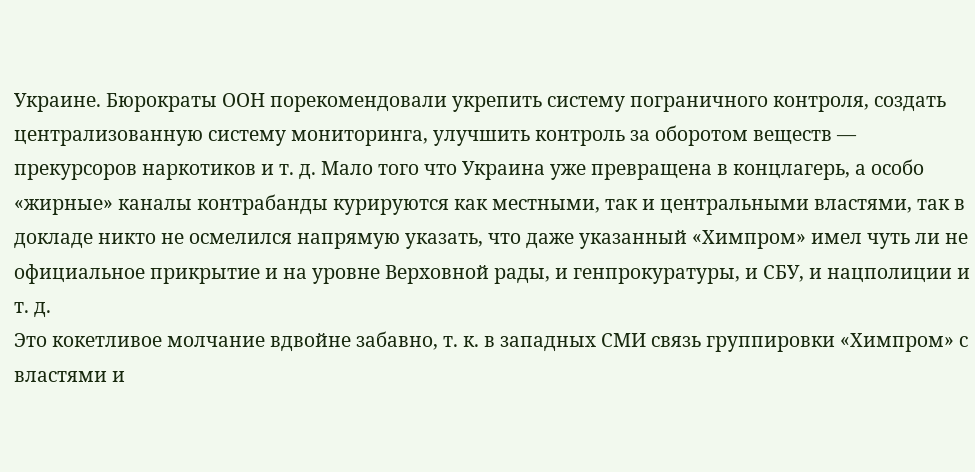Украине. Бюрократы ООН порекомендовали укрепить систему пограничного контроля, создать централизованную систему мониторинга, улучшить контроль за оборотом веществ — прекурсоров наркотиков и т. д. Мало того что Украина уже превращена в концлагерь, а особо «жирные» каналы контрабанды курируются как местными, так и центральными властями, так в докладе никто не осмелился напрямую указать, что даже указанный «Химпром» имел чуть ли не официальное прикрытие и на уровне Верховной рады, и генпрокуратуры, и СБУ, и нацполиции и т. д.
Это кокетливое молчание вдвойне забавно, т. к. в западных СМИ связь группировки «Химпром» с властями и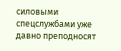силовыми спецслужбами уже давно преподносят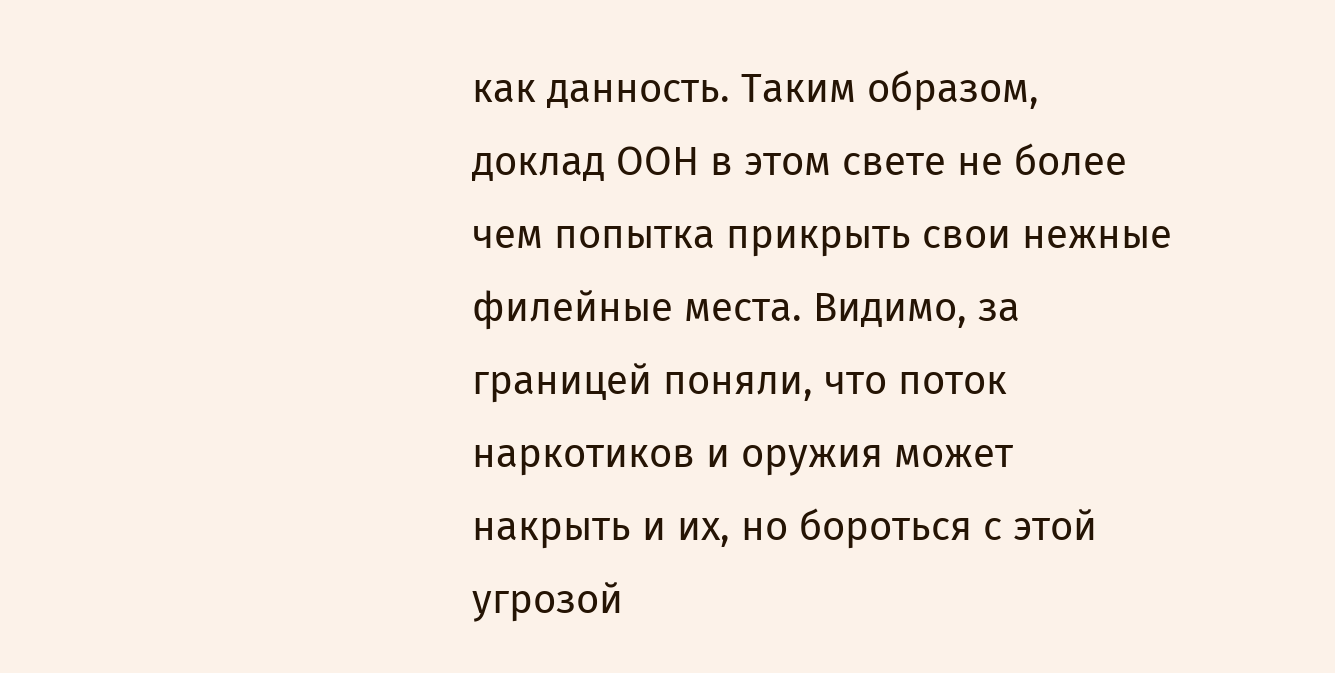как данность. Таким образом, доклад ООН в этом свете не более чем попытка прикрыть свои нежные филейные места. Видимо, за границей поняли, что поток наркотиков и оружия может накрыть и их, но бороться с этой угрозой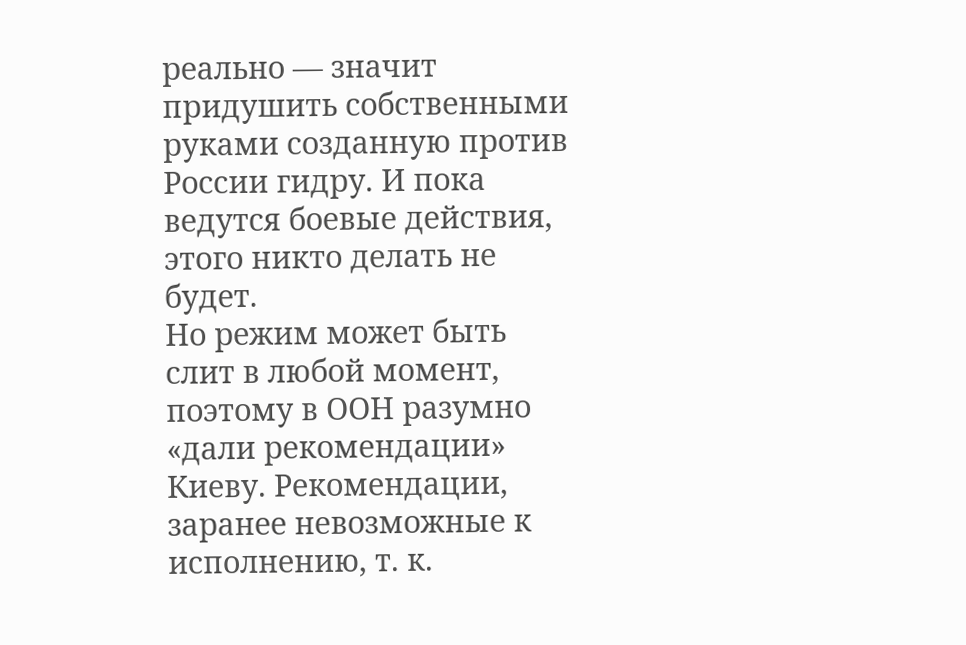реально — значит придушить собственными руками созданную против России гидру. И пока ведутся боевые действия, этого никто делать не будет.
Но режим может быть слит в любой момент, поэтому в ООН разумно «дали рекомендации» Киеву. Рекомендации, заранее невозможные к исполнению, т. к.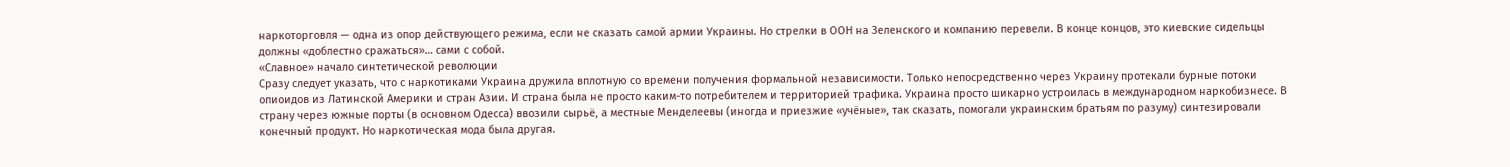наркоторговля — одна из опор действующего режима, если не сказать самой армии Украины. Но стрелки в ООН на Зеленского и компанию перевели. В конце концов, это киевские сидельцы должны «доблестно сражаться»… сами с собой.
«Славное» начало синтетической революции
Сразу следует указать, что с наркотиками Украина дружила вплотную со времени получения формальной независимости. Только непосредственно через Украину протекали бурные потоки опиоидов из Латинской Америки и стран Азии. И страна была не просто каким-то потребителем и территорией трафика. Украина просто шикарно устроилась в международном наркобизнесе. В страну через южные порты (в основном Одесса) ввозили сырьё, а местные Менделеевы (иногда и приезжие «учёные», так сказать, помогали украинским братьям по разуму) синтезировали конечный продукт. Но наркотическая мода была другая.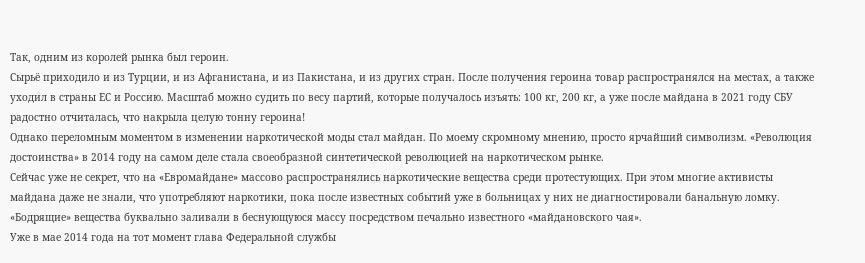Так, одним из королей рынка был героин.
Сырьё приходило и из Турции, и из Афганистана, и из Пакистана, и из других стран. После получения героина товар распространялся на местах, а также уходил в страны ЕС и Россию. Масштаб можно судить по весу партий, которые получалось изъять: 100 кг, 200 кг, а уже после майдана в 2021 году СБУ радостно отчиталась, что накрыла целую тонну героина!
Однако переломным моментом в изменении наркотической моды стал майдан. По моему скромному мнению, просто ярчайший символизм. «Революция достоинства» в 2014 году на самом деле стала своеобразной синтетической революцией на наркотическом рынке.
Сейчас уже не секрет, что на «Евромайдане» массово распространялись наркотические вещества среди протестующих. При этом многие активисты майдана даже не знали, что употребляют наркотики, пока после известных событий уже в больницах у них не диагностировали банальную ломку. «Бодрящие» вещества буквально заливали в беснующуюся массу посредством печально известного «майдановского чая».
Уже в мае 2014 года на тот момент глава Федеральной службы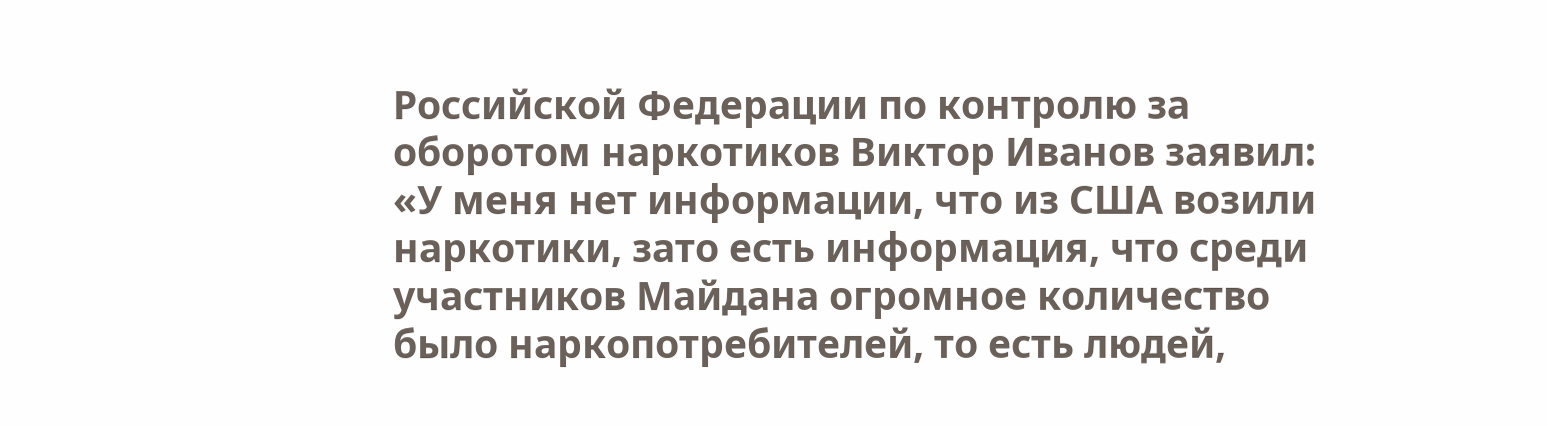Российской Федерации по контролю за оборотом наркотиков Виктор Иванов заявил: «У меня нет информации, что из США возили наркотики, зато есть информация, что среди участников Майдана огромное количество было наркопотребителей, то есть людей,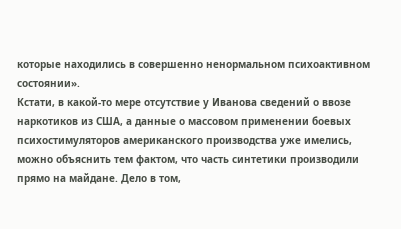которые находились в совершенно ненормальном психоактивном состоянии».
Кстати, в какой-то мере отсутствие у Иванова сведений о ввозе наркотиков из США, а данные о массовом применении боевых психостимуляторов американского производства уже имелись, можно объяснить тем фактом, что часть синтетики производили прямо на майдане. Дело в том,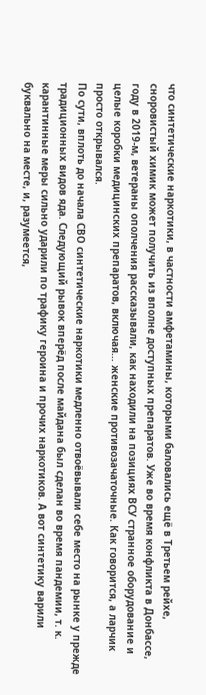что синтетические наркотики, в частности амфетамины, которыми баловались ещё в Третьем рейхе, сноровистый химик может получить из вполне доступных препаратов. Уже во время конфликта в Донбассе, году в 2019-м, ветераны ополчения рассказывали, как находили на позициях ВСУ странное оборудование и целые коробки медицинских препаратов, включая… женские противозачаточные. Как говорится, а ларчик просто открывался.
По сути, вплоть до начала СВО синтетические наркотики медленно отвоёвывали себе место на рынке у прежде традиционных видов яда. Следующий рывок вперёд после майдана был сделан во время пандемии, т. к. карантинные меры сильно ударили по трафику героина и прочих наркотиков. А вот синтетику варили буквально на месте, и, разумеется,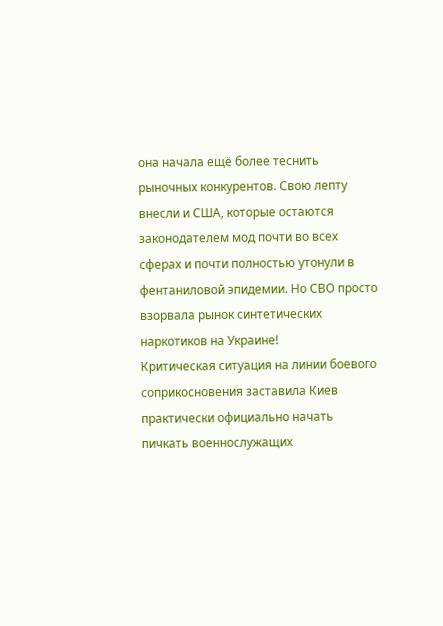она начала ещё более теснить рыночных конкурентов. Свою лепту внесли и США, которые остаются законодателем мод почти во всех сферах и почти полностью утонули в фентаниловой эпидемии. Но СВО просто взорвала рынок синтетических наркотиков на Украине!
Критическая ситуация на линии боевого соприкосновения заставила Киев практически официально начать пичкать военнослужащих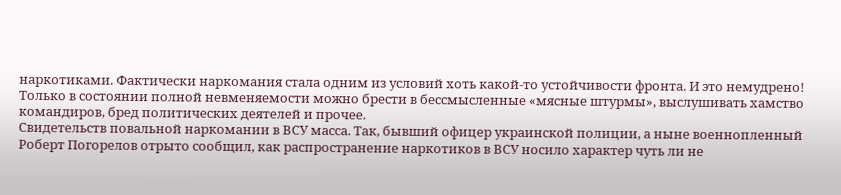наркотиками. Фактически наркомания стала одним из условий хоть какой-то устойчивости фронта. И это немудрено! Только в состоянии полной невменяемости можно брести в бессмысленные «мясные штурмы», выслушивать хамство командиров, бред политических деятелей и прочее.
Свидетельств повальной наркомании в ВСУ масса. Так, бывший офицер украинской полиции, а ныне военнопленный Роберт Погорелов отрыто сообщил, как распространение наркотиков в ВСУ носило характер чуть ли не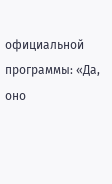официальной программы: «Да, оно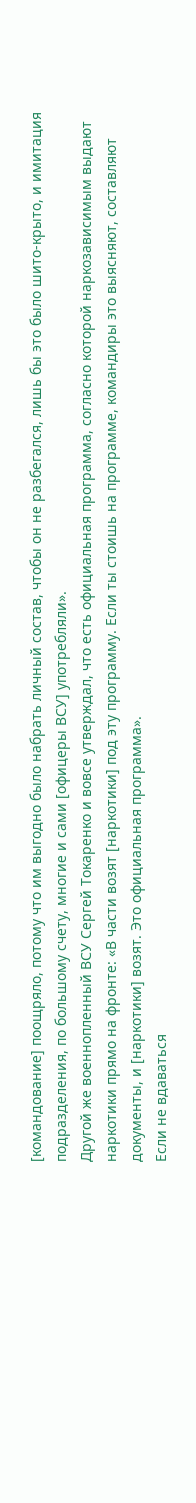[командование] поощряло, потому что им выгодно было набрать личный состав, чтобы он не разбегался, лишь бы это было шито-крыто, и имитация подразделения, по большому счету, многие и сами [офицеры ВСУ] употребляли».
Другой же военнопленный ВСУ Сергей Токаренко и вовсе утверждал, что есть официальная программа, согласно которой наркозависимым выдают наркотики прямо на фронте: «В части возят [наркотики] под эту программу. Если ты стоишь на программе, командиры это выясняют, составляют документы, и [наркотики] возят. Это официальная программа».
Если не вдаваться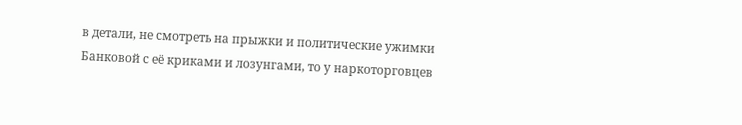в детали, не смотреть на прыжки и политические ужимки Банковой с её криками и лозунгами, то у наркоторговцев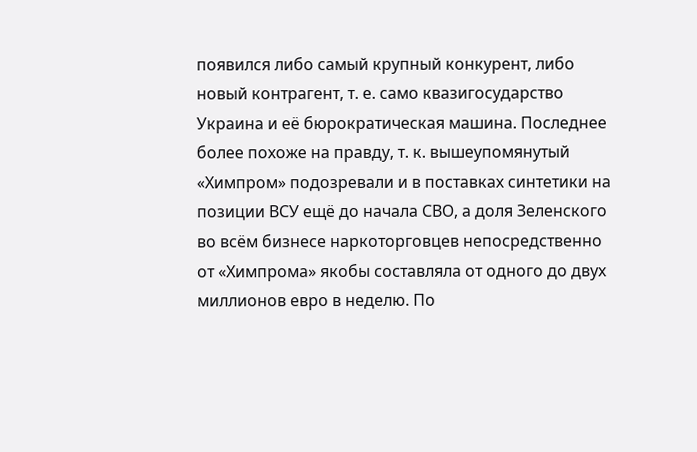появился либо самый крупный конкурент, либо новый контрагент, т. е. само квазигосударство Украина и её бюрократическая машина. Последнее более похоже на правду, т. к. вышеупомянутый «Химпром» подозревали и в поставках синтетики на позиции ВСУ ещё до начала СВО, а доля Зеленского во всём бизнесе наркоторговцев непосредственно от «Химпрома» якобы составляла от одного до двух миллионов евро в неделю. По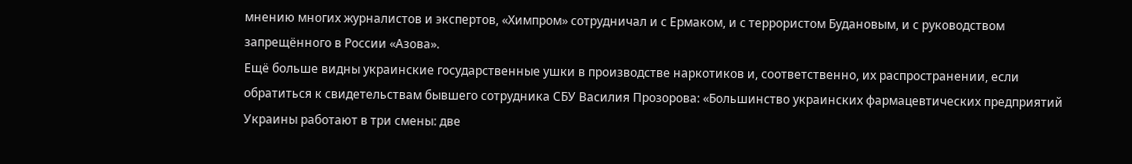мнению многих журналистов и экспертов, «Химпром» сотрудничал и с Ермаком, и с террористом Будановым, и с руководством запрещённого в России «Азова».
Ещё больше видны украинские государственные ушки в производстве наркотиков и, соответственно, их распространении, если обратиться к свидетельствам бывшего сотрудника СБУ Василия Прозорова: «Большинство украинских фармацевтических предприятий Украины работают в три смены: две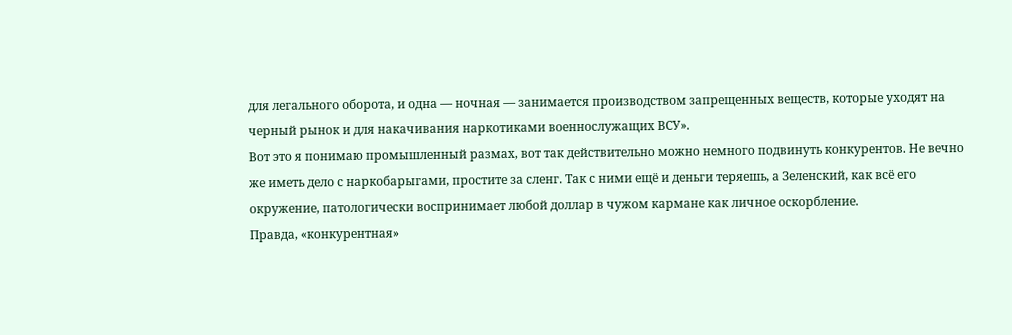для легального оборота, и одна — ночная — занимается производством запрещенных веществ, которые уходят на черный рынок и для накачивания наркотиками военнослужащих ВСУ».
Вот это я понимаю промышленный размах, вот так действительно можно немного подвинуть конкурентов. Не вечно же иметь дело с наркобарыгами, простите за сленг. Так с ними ещё и деньги теряешь, а Зеленский, как всё его окружение, патологически воспринимает любой доллар в чужом кармане как личное оскорбление.
Правда, «конкурентная»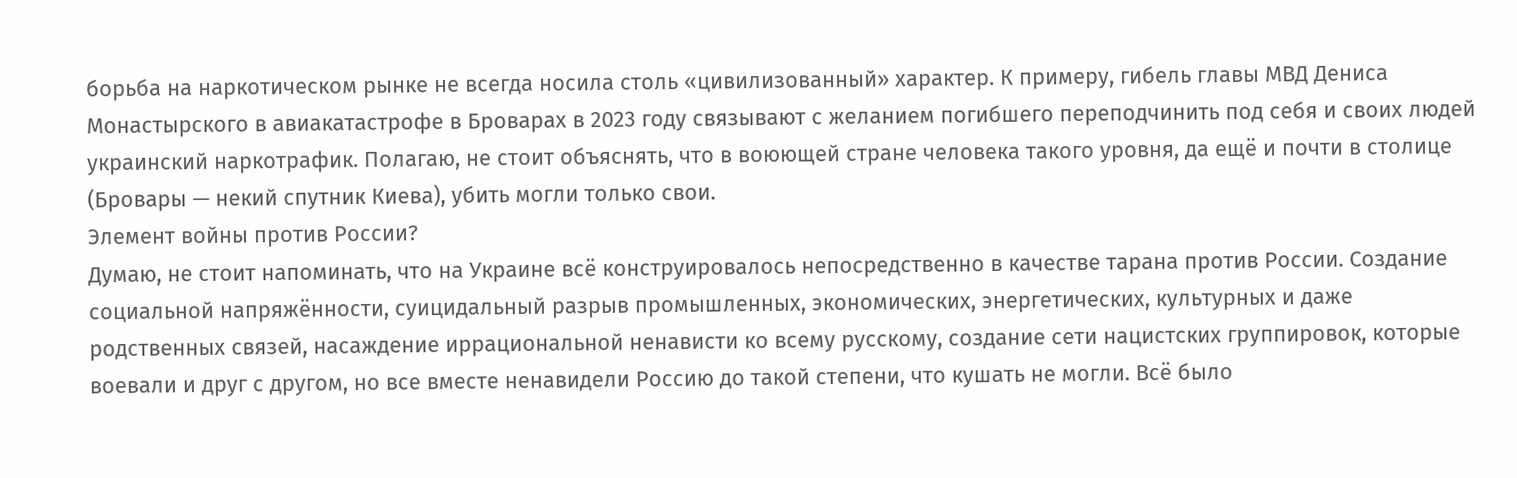борьба на наркотическом рынке не всегда носила столь «цивилизованный» характер. К примеру, гибель главы МВД Дениса Монастырского в авиакатастрофе в Броварах в 2023 году связывают с желанием погибшего переподчинить под себя и своих людей украинский наркотрафик. Полагаю, не стоит объяснять, что в воюющей стране человека такого уровня, да ещё и почти в столице (Бровары — некий спутник Киева), убить могли только свои.
Элемент войны против России?
Думаю, не стоит напоминать, что на Украине всё конструировалось непосредственно в качестве тарана против России. Создание социальной напряжённости, суицидальный разрыв промышленных, экономических, энергетических, культурных и даже родственных связей, насаждение иррациональной ненависти ко всему русскому, создание сети нацистских группировок, которые воевали и друг с другом, но все вместе ненавидели Россию до такой степени, что кушать не могли. Всё было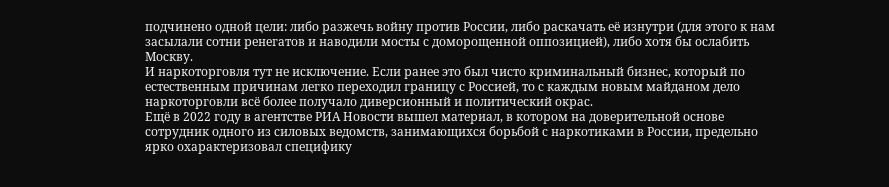подчинено одной цели: либо разжечь войну против России, либо раскачать её изнутри (для этого к нам засылали сотни ренегатов и наводили мосты с доморощенной оппозицией), либо хотя бы ослабить Москву.
И наркоторговля тут не исключение. Если ранее это был чисто криминальный бизнес, который по естественным причинам легко переходил границу с Россией, то с каждым новым майданом дело наркоторговли всё более получало диверсионный и политический окрас.
Ещё в 2022 году в агентстве РИА Новости вышел материал, в котором на доверительной основе сотрудник одного из силовых ведомств, занимающихся борьбой с наркотиками в России, предельно ярко охарактеризовал специфику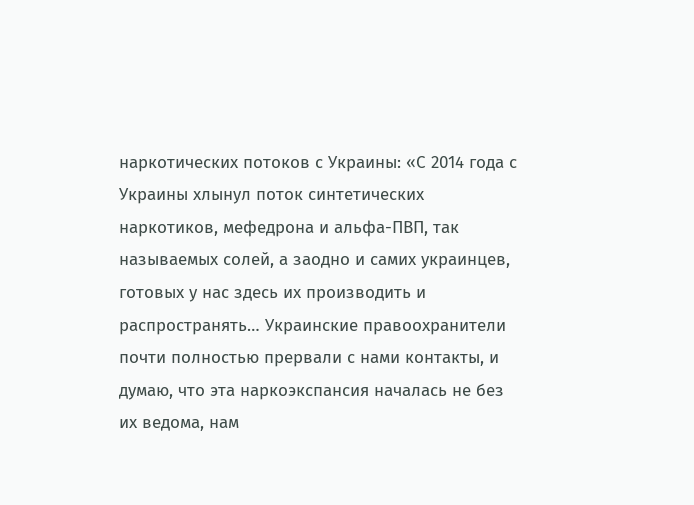наркотических потоков с Украины: «С 2014 года с Украины хлынул поток синтетических наркотиков, мефедрона и альфа-ПВП, так называемых солей, а заодно и самих украинцев, готовых у нас здесь их производить и распространять… Украинские правоохранители почти полностью прервали с нами контакты, и думаю, что эта наркоэкспансия началась не без их ведома, нам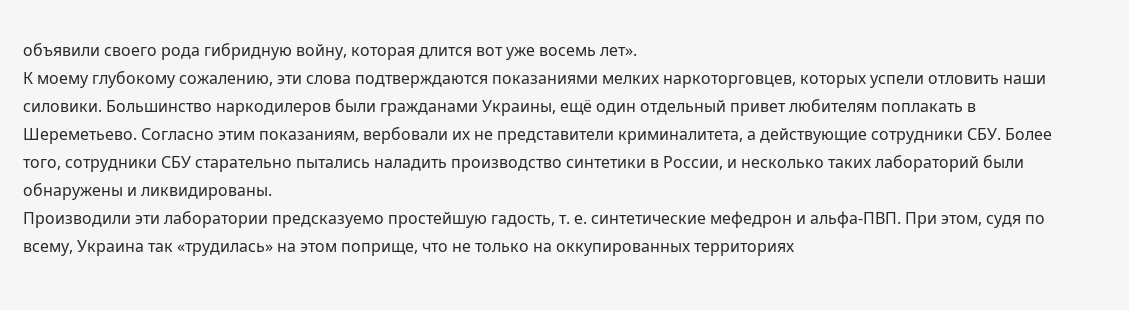объявили своего рода гибридную войну, которая длится вот уже восемь лет».
К моему глубокому сожалению, эти слова подтверждаются показаниями мелких наркоторговцев, которых успели отловить наши силовики. Большинство наркодилеров были гражданами Украины, ещё один отдельный привет любителям поплакать в Шереметьево. Согласно этим показаниям, вербовали их не представители криминалитета, а действующие сотрудники СБУ. Более того, сотрудники СБУ старательно пытались наладить производство синтетики в России, и несколько таких лабораторий были обнаружены и ликвидированы.
Производили эти лаборатории предсказуемо простейшую гадость, т. е. синтетические мефедрон и альфа-ПВП. При этом, судя по всему, Украина так «трудилась» на этом поприще, что не только на оккупированных территориях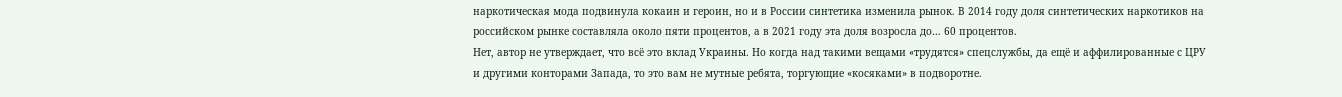наркотическая мода подвинула кокаин и героин, но и в России синтетика изменила рынок. В 2014 году доля синтетических наркотиков на российском рынке составляла около пяти процентов, а в 2021 году эта доля возросла до… 60 процентов.
Нет, автор не утверждает, что всё это вклад Украины. Но когда над такими вещами «трудятся» спецслужбы, да ещё и аффилированные с ЦРУ и другими конторами Запада, то это вам не мутные ребята, торгующие «косяками» в подворотне.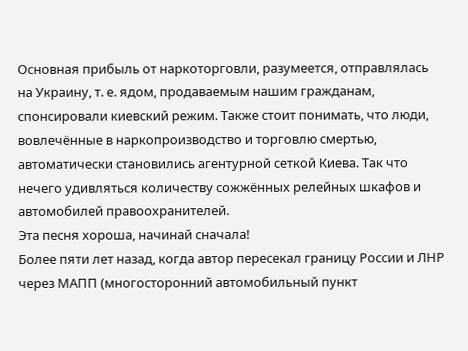Основная прибыль от наркоторговли, разумеется, отправлялась на Украину, т. е. ядом, продаваемым нашим гражданам, спонсировали киевский режим. Также стоит понимать, что люди, вовлечённые в наркопроизводство и торговлю смертью, автоматически становились агентурной сеткой Киева. Так что нечего удивляться количеству сожжённых релейных шкафов и автомобилей правоохранителей.
Эта песня хороша, начинай сначала!
Более пяти лет назад, когда автор пересекал границу России и ЛНР через МАПП (многосторонний автомобильный пункт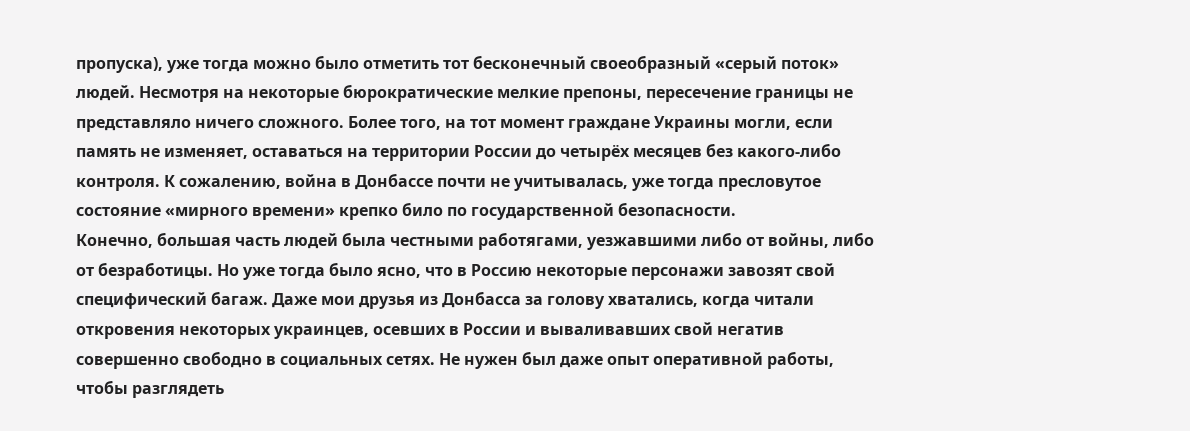пропуска), уже тогда можно было отметить тот бесконечный своеобразный «серый поток» людей. Несмотря на некоторые бюрократические мелкие препоны, пересечение границы не представляло ничего сложного. Более того, на тот момент граждане Украины могли, если память не изменяет, оставаться на территории России до четырёх месяцев без какого-либо контроля. К сожалению, война в Донбассе почти не учитывалась, уже тогда пресловутое состояние «мирного времени» крепко било по государственной безопасности.
Конечно, большая часть людей была честными работягами, уезжавшими либо от войны, либо от безработицы. Но уже тогда было ясно, что в Россию некоторые персонажи завозят свой специфический багаж. Даже мои друзья из Донбасса за голову хватались, когда читали откровения некоторых украинцев, осевших в России и вываливавших свой негатив совершенно свободно в социальных сетях. Не нужен был даже опыт оперативной работы, чтобы разглядеть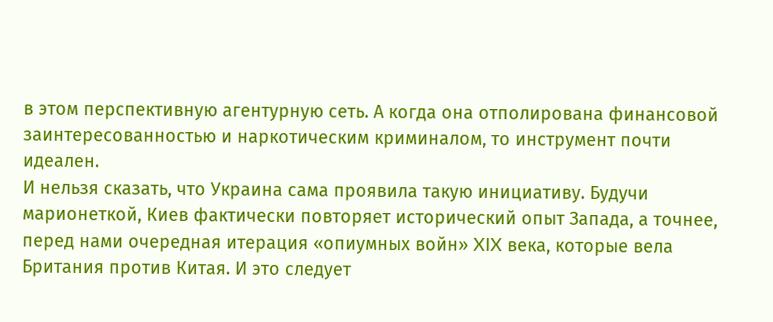в этом перспективную агентурную сеть. А когда она отполирована финансовой заинтересованностью и наркотическим криминалом, то инструмент почти идеален.
И нельзя сказать, что Украина сама проявила такую инициативу. Будучи марионеткой, Киев фактически повторяет исторический опыт Запада, а точнее, перед нами очередная итерация «опиумных войн» XIX века, которые вела Британия против Китая. И это следует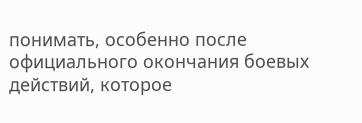понимать, особенно после официального окончания боевых действий, которое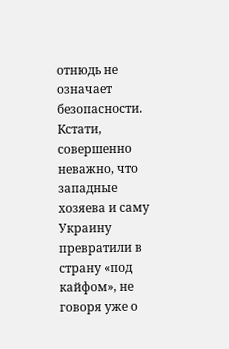отнюдь не означает безопасности.
Кстати, совершенно неважно, что западные хозяева и саму Украину превратили в страну «под кайфом», не говоря уже о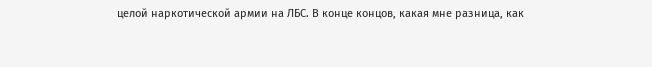целой наркотической армии на ЛБС. В конце концов, какая мне разница, как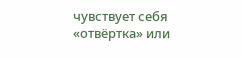чувствует себя «отвёртка» или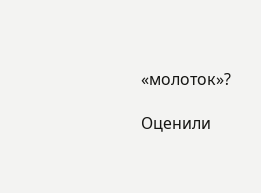«молоток»?

Оценили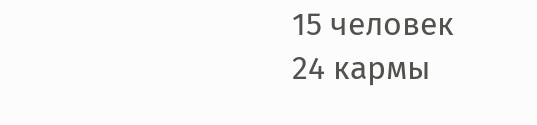15 человек
24 кармы